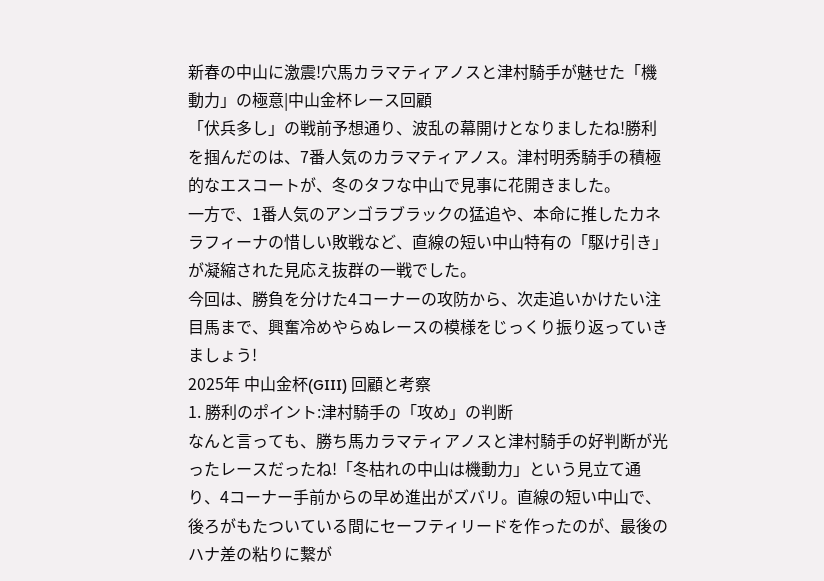新春の中山に激震!穴馬カラマティアノスと津村騎手が魅せた「機動力」の極意|中山金杯レース回顧
「伏兵多し」の戦前予想通り、波乱の幕開けとなりましたね!勝利を掴んだのは、7番人気のカラマティアノス。津村明秀騎手の積極的なエスコートが、冬のタフな中山で見事に花開きました。
一方で、1番人気のアンゴラブラックの猛追や、本命に推したカネラフィーナの惜しい敗戦など、直線の短い中山特有の「駆け引き」が凝縮された見応え抜群の一戦でした。
今回は、勝負を分けた4コーナーの攻防から、次走追いかけたい注目馬まで、興奮冷めやらぬレースの模様をじっくり振り返っていきましょう!
2025年 中山金杯(GIII) 回顧と考察
1. 勝利のポイント:津村騎手の「攻め」の判断
なんと言っても、勝ち馬カラマティアノスと津村騎手の好判断が光ったレースだったね!「冬枯れの中山は機動力」という見立て通り、4コーナー手前からの早め進出がズバリ。直線の短い中山で、後ろがもたついている間にセーフティリードを作ったのが、最後のハナ差の粘りに繋が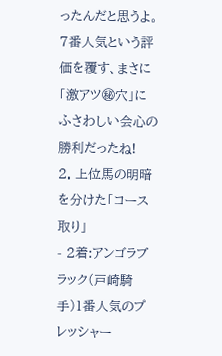ったんだと思うよ。7番人気という評価を覆す、まさに「激アツ㊙穴」にふさわしい会心の勝利だったね!
2. 上位馬の明暗を分けた「コース取り」
- 2着:アンゴラブラック(戸崎騎手)1番人気のプレッシャー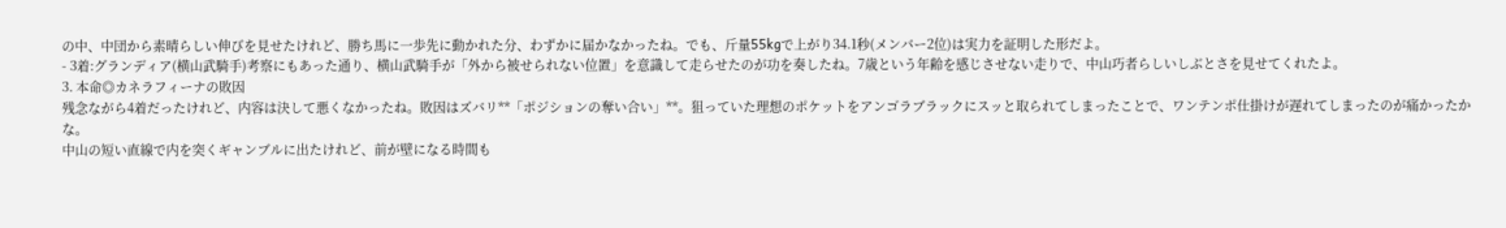の中、中団から素晴らしい伸びを見せたけれど、勝ち馬に一歩先に動かれた分、わずかに届かなかったね。でも、斤量55kgで上がり34.1秒(メンバー2位)は実力を証明した形だよ。
- 3着:グランディア(横山武騎手)考察にもあった通り、横山武騎手が「外から被せられない位置」を意識して走らせたのが功を奏したね。7歳という年齢を感じさせない走りで、中山巧者らしいしぶとさを見せてくれたよ。
3. 本命◎カネラフィーナの敗因
残念ながら4着だったけれど、内容は決して悪くなかったね。敗因はズバリ**「ポジションの奪い合い」**。狙っていた理想のポケットをアンゴラブラックにスッと取られてしまったことで、ワンテンポ仕掛けが遅れてしまったのが痛かったかな。
中山の短い直線で内を突くギャンブルに出たけれど、前が壁になる時間も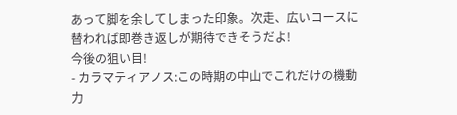あって脚を余してしまった印象。次走、広いコースに替われば即巻き返しが期待できそうだよ!
今後の狙い目!
- カラマティアノス:この時期の中山でこれだけの機動力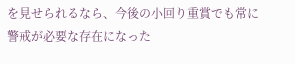を見せられるなら、今後の小回り重賞でも常に警戒が必要な存在になった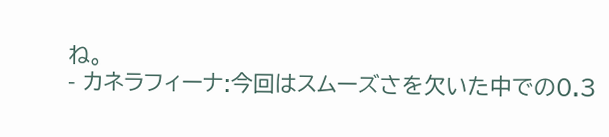ね。
- カネラフィーナ:今回はスムーズさを欠いた中での0.3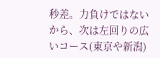秒差。力負けではないから、次は左回りの広いコース(東京や新潟)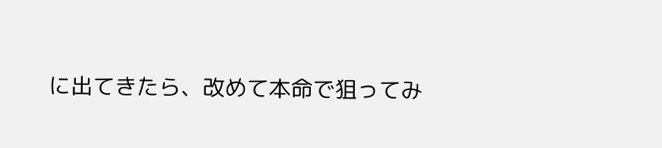に出てきたら、改めて本命で狙ってみ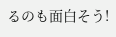るのも面白そう!